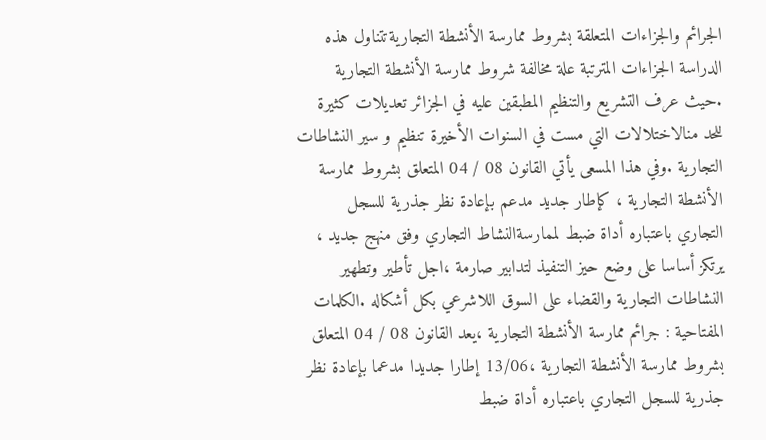الجرائم والجزاءات المتعلقة بشروط ممارسة الأنشطة التجاريةتتناول هذه الدراسة الجزاءات المترتبة علة مخالفة شروط ممارسة الأنشطة التجارية .حيث عرف التشريع والتنظيم المطبقين عليه في الجزائر تعديلات كثيرة للحد منالاختلالات التي مست في السنوات الأخيرة تنظيم و سير النشاطات التجارية .وفي هذا المسعى يأتي القانون 08 / 04 المتعلق بشروط ممارسة الأنشطة التجارية ، كإطار جديد مدعم بإعادة نظر جذرية للسجل التجاري باعتباره أداة ضبط لممارسةالنشاط التجاري وفق منهج جديد ، يرتكز أساسا على وضع حيز التنفيذ لتدابير صارمة ،اجل تأطير وتطهير النشاطات التجارية والقضاء على السوق اللاشرعي بكل أشكاله .الكلمات المفتاحية : جرائم ممارسة الأنشطة التجارية ،يعد القانون 08 / 04 المتعلق بشروط ممارسة الأنشطة التجارية ،13/06 إطارا جديدا مدعما بإعادة نظر جذرية للسجل التجاري باعتباره أداة ضبط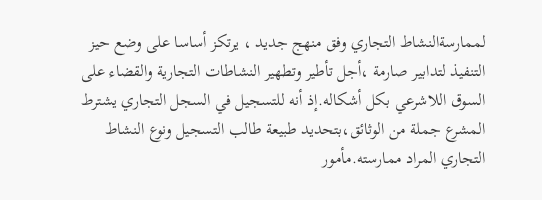لممارسةالنشاط التجاري وفق منهج جديد ، يرتكز أساسا على وضع حيز التنفيذ لتدابير صارمة ،أجل تأطير وتطهير النشاطات التجارية والقضاء على السوق اللاشرعي بكل أشكاله.إذ أنه للتسجيل في السجل التجاري يشترط المشرع جملة من الوثائق،بتحديد طبيعة طالب التسجيل ونوع النشاط التجاري المراد ممارسته.مأمور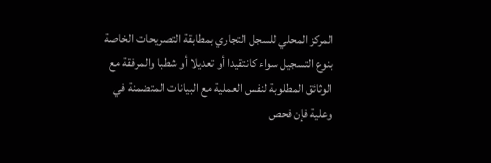المركز المحلي للسجل التجاري بمطابقة التصريحات الخاصة بنوع التسجيل سواء كانتقيدا أو تعديلا أو شطبا والمرفقة مع الوثائق المطلوبة لنفس العملية مع البيانات المتضمنة في وعلية فإن فحص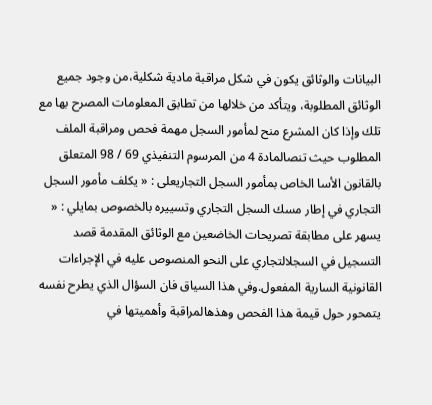البيانات والوثائق يكون في شكل مراقبة مادية شكلية،من وجود جميع الوثائق المطلوبة، ويتأكد من خلالها من تطابق المعلومات المصرح بها مع تلك وإذا كان المشرع منح لمأمور السجل مهمة فحص ومراقبة الملف المطلوب حيث تنصالمادة 4 من المرسوم التنفيذي 69 / 98 المتعلق بالقانون الأسا الخاص بمأمور السجل التجاريعلى : « يكلف مأمور السجل التجاري في إطار مسك السجل التجاري وتسييره بالخصوص بمايلي : « يسهر على مطابقة تصريحات الخاضعين مع الوثائق المقدمة قصد التسجيل في السجلالتجاري على النحو المنصوص عليه في الإجراءات القانونية السارية المفعول.وفي هذا السياق فان السؤال الذي يطرح نفسه يتمحور حول قيمة هذا الفحص وهذهالمراقبة وأهميتها في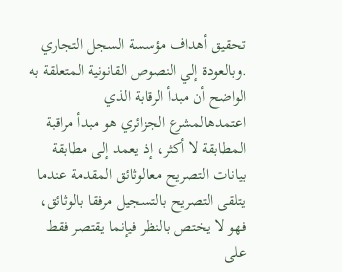تحقيق أهداف مؤسسة السجل التجاري .وبالعودة إلي النصوص القانونية المتعلقة به الواضح أن مبدأ الرقابة الذي اعتمدهالمشرع الجزائري هو مبدأ مراقبة المطابقة لا أكثر، إذ يعمد إلى مطابقة بيانات التصريح معالوثائق المقدمة عندما يتلقى التصريح بالتسجيل مرفقا بالوثائق، فهو لا يختص بالنظر فيإنما يقتصر فقط على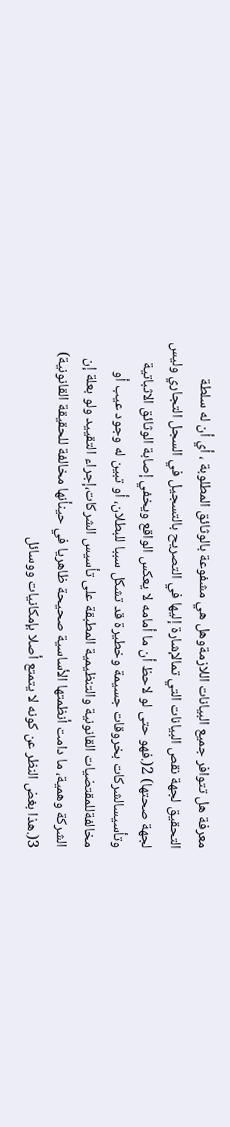معرفة هل تتوافر جميع البيانات اللازمةوهل هي مشفوعة بالوثائق المطلوبة ، أي أن له سلطة التحقيق لجهة نقص البيانات التي تمالإشارة إليها في التصريح بالتسجيل في السجل التجاري وليس لجهة صحتها) 2(.فهو حتى لو لاحظ أن ما أمامه لا يعكس الواقع ويخفي إصابة الوثائق الاثباتية وتأسيسالشركات بخروقات جسيمة وخطيرة قد تشكل سببا للبطلان، أو تبين له وجود عيب أو مخالفةللمقتضيات القانونية والتنظيمية المطبقة على تأسيس الشركات،إجراء التقييد ولو بعلة إن الشركة وهمية، ما دامت أنظمتها الأساسية صحيحة ظاهريا في حينأنها مخالفة للحقيقة القانونية) 3(.هذا بغض النظر عن كونه لا يتمتع أصلا بإمكانيات ووسائل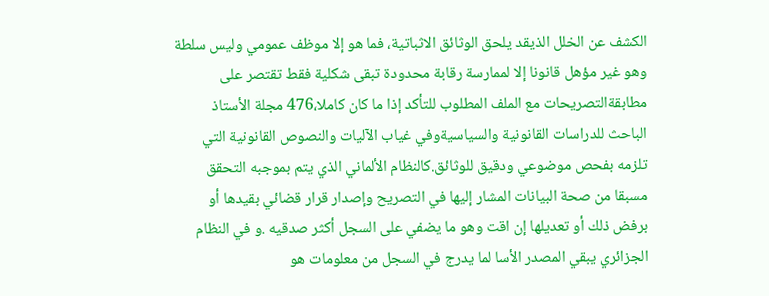الكشف عن الخلل الذيقد يلحق الوثائق الاثباتية، فما هو إلا موظف عمومي وليس سلطة وهو غير مؤهل قانونا إلا لممارسة رقابة محدودة تبقى شكلية فقط تقتصر على مطابقةالتصريحات مع الملف المطلوب للتأكد إذا ما كان كاملا،476 مجلة الأستاذ الباحث للدراسات القانونية والسياسيةوفي غياب الآليات والنصوص القانونية التي تلزمه بفحص موضوعي ودقيق للوثائق.كالنظام الألماني الذي يتم بموجبه التحقق مسبقا من صحة البيانات المشار إليها في التصريح وإصدار قرار قضائي بقيدها أو برفض ذلك أو تعديلها إن اقت وهو ما يضفي على السجل أكثر صدقيه .و في النظام الجزائري يبقي المصدر الأسا لما يدرج في السجل من معلومات هو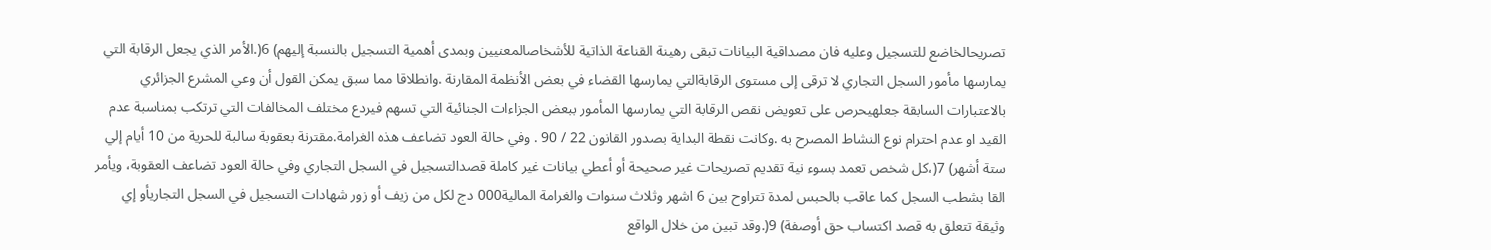تصريحالخاضع للتسجيل وعليه فان مصداقية البيانات تبقى رهينة القناعة الذاتية للأشخاصالمعنيين وبمدى أهمية التسجيل بالنسبة إليهم) 6(.الأمر الذي يجعل الرقابة التي يمارسها مأمور السجل التجاري لا ترقى إلى مستوى الرقابةالتي يمارسها القضاء في بعض الأنظمة المقارنة .وانطلاقا مما سبق يمكن القول أن وعي المشرع الجزائري بالاعتبارات السابقة جعلهيحرص على تعويض نقص الرقابة التي يمارسها المأمور ببعض الجزاءات الجنائية التي تسهم فيردع مختلف المخالفات التي ترتكب بمناسبة عدم القيد او عدم احترام نوع النشاط المصرح به .وكانت نقطة البداية بصدور القانون 22 / 90 . وفي حالة العود تضاعف هذه الغرامة.مقترنة بعقوبة سالبة للحرية من 10 أيام إلي ستة أشهر) 7(،كل شخص تعمد بسوء نية تقديم تصريحات غير صحيحة أو أعطي بيانات غير كاملة قصدالتسجيل في السجل التجاري وفي حالة العود تضاعف العقوبة، ويأمر القا بشطب السجل كما عاقب بالحبس لمدة تتراوح بين 6 اشهر وثلاث سنوات والغرامة المالية000 دج لكل من زيف أو زور شهادات التسجيل في السجل التجاريأو إي وثيقة تتعلق به قصد اكتساب حق أوصفة) 9(.وقد تبين من خلال الواقع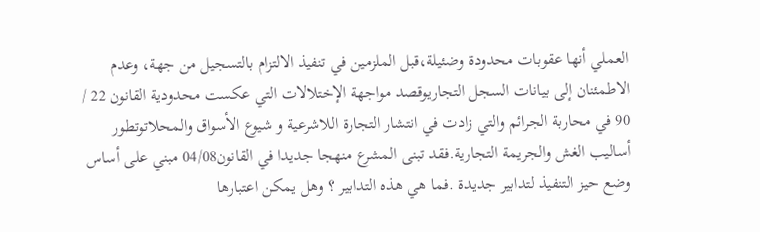العملي أنها عقوبات محدودة وضئيلة،قبل الملزمين في تنفيذ الالتزام بالتسجيل من جهة، وعدم الاطمئنان إلى بيانات السجل التجاريوقصد مواجهة الإختلالات التي عكست محدودية القانون 22 / 90 في محاربة الجرائم والتي زادت في انتشار التجارة اللاشرعية و شيوع الأسواق والمحلاتوتطور أساليب الغش والجريمة التجارية.فقد تبنى المشرع منهجا جديدا في القانون04/08 مبني على أساس وضع حيز التنفيذ لتدابير جديدة .فما هي هذه التدابير ؟ وهل يمكن اعتبارها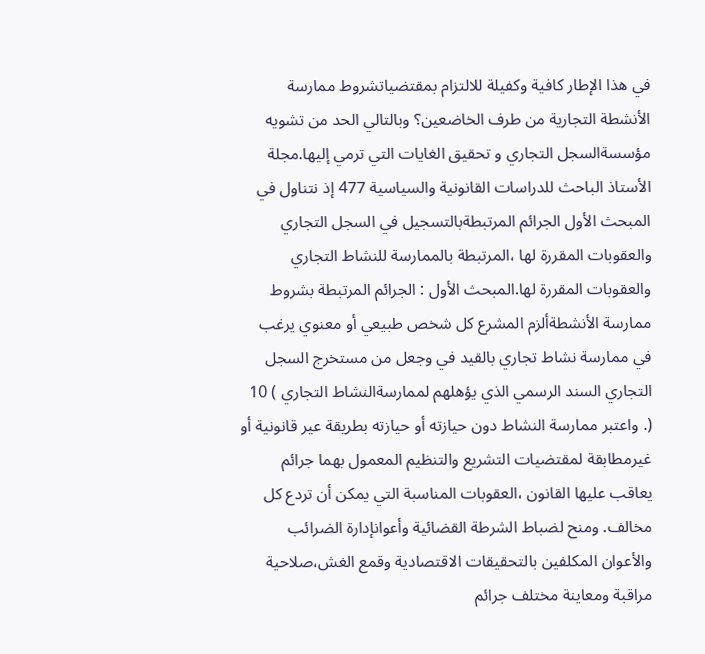في هذا الإطار كافية وكفيلة للالتزام بمقتضياتشروط ممارسة الأنشطة التجارية من طرف الخاضعين؟ وبالتالي الحد من تشويه مؤسسةالسجل التجاري و تحقيق الغايات التي ترمي إليها.مجلة الأستاذ الباحث للدراسات القانونية والسياسية 477 إذ نتناول في المبحث الأول الجرائم المرتبطةبالتسجيل في السجل التجاري والعقوبات المقررة لها ،المرتبطة بالممارسة للنشاط التجاري والعقوبات المقررة لها.المبحث الأول : الجرائم المرتبطة بشروط ممارسة الأنشطةألزم المشرع كل شخص طبيعي أو معنوي يرغب في ممارسة نشاط تجاري بالقيد في وجعل من مستخرج السجل التجاري السند الرسمي الذي يؤهلهم لممارسةالنشاط التجاري ) 10 (. واعتبر ممارسة النشاط دون حيازته أو حيازته بطريقة عير قانونية أو غيرمطابقة لمقتضيات التشريع والتنظيم المعمول بهما جرائم يعاقب عليها القانون ،العقوبات المناسبة التي يمكن أن تردع كل مخالف. ومنح لضباط الشرطة القضائية وأعوانإدارة الضرائب والأعوان المكلفين بالتحقيقات الاقتصادية وقمع الغش،صلاحية مراقبة ومعاينة مختلف جرائم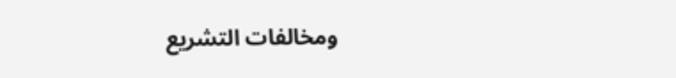ومخالفات التشريع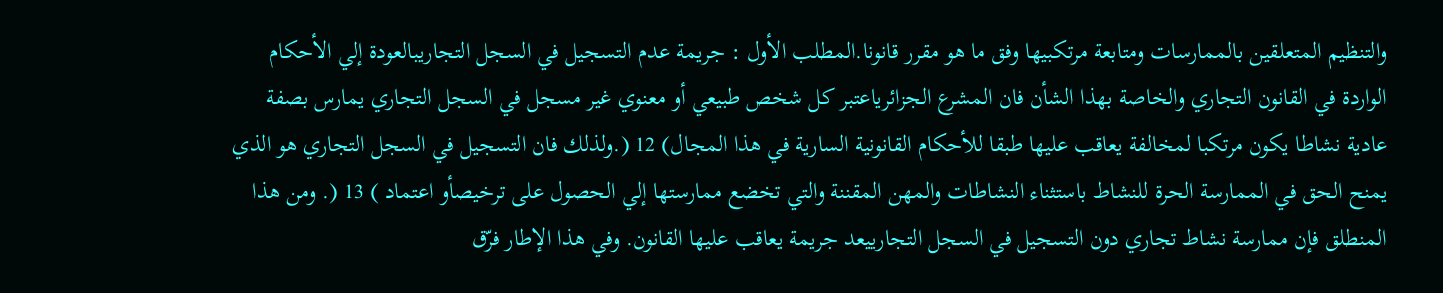والتنظيم المتعلقين بالممارسات ومتابعة مرتكبيها وفق ما هو مقرر قانونا.المطلب الأول : جريمة عدم التسجيل في السجل التجاريبالعودة إلي الأحكام الواردة في القانون التجاري والخاصة بهذا الشأن فان المشرع الجزائرياعتبر كل شخص طبيعي أو معنوي غير مسجل في السجل التجاري يمارس بصفة عادية نشاطا يكون مرتكبا لمخالفة يعاقب عليها طبقا للأحكام القانونية السارية في هذا المجال) 12 (.ولذلك فان التسجيل في السجل التجاري هو الذي يمنح الحق في الممارسة الحرة للنشاط باستثناء النشاطات والمهن المقننة والتي تخضع ممارستها إلي الحصول على ترخيصأو اعتماد ) 13 (. ومن هذا المنطلق فإن ممارسة نشاط تجاري دون التسجيل في السجل التجارييعد جريمة يعاقب عليها القانون. وفي هذا الإطار فرّق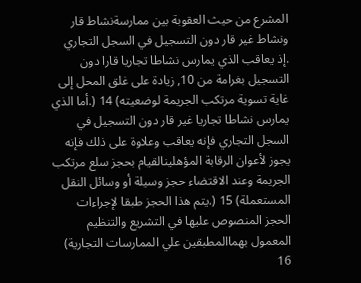المشرع من حيث العقوبة بين ممارسةنشاط قار ونشاط غير قار دون التسجيل في السجل التجاري .إذ يعاقب الذي يمارس نشاطا تجاريا قارا دون التسجيل بغرامة من 10, زيادة على غلق المحل إلى غاية تسوية مرتكب الجريمة لوضعيته) 14 (.أما الذي يمارس نشاطا تجاريا غير قار دون التسجيل في السجل التجاري فإنه يعاقب وعلاوة على ذلك فإنه يجوز لأعوان الرقابة المؤهلينالقيام بحجز سلع مرتكب الجريمة وعند الاقتضاء حجز وسيلة أو وسائل النقل المستعملة) 15 (.يتم هذا الحجز طبقا لإجراءات الحجز المنصوص عليها في التشريع والتنظيم المعمول بهماالمطبقين علي الممارسات التجارية) 16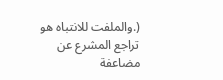(.والملفت للانتباه هو تراجع المشرع عن مضاعفة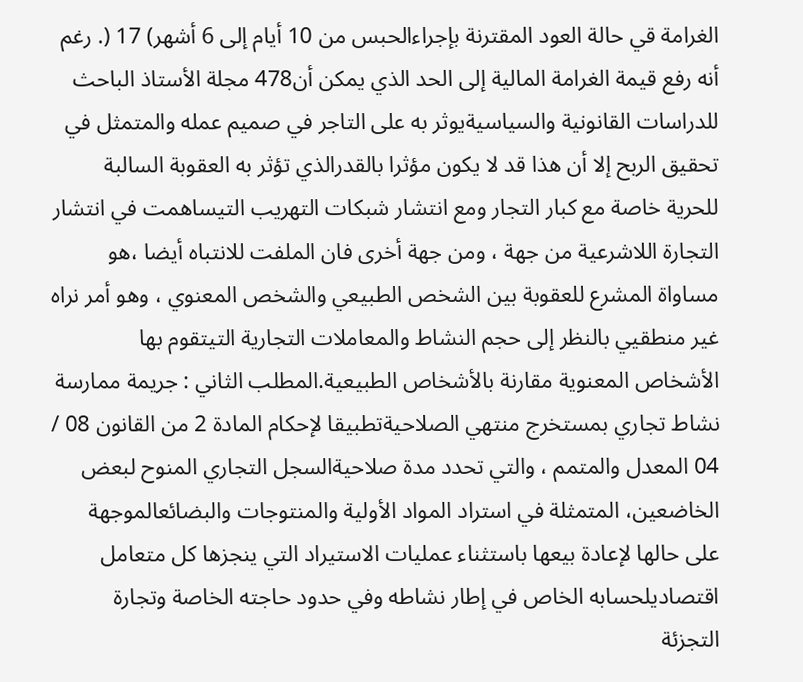الغرامة قي حالة العود المقترنة بإجراءالحبس من 10 أيام إلى 6 أشهر) 17 (. رغم أنه رفع قيمة الغرامة المالية إلى الحد الذي يمكن أن478 مجلة الأستاذ الباحث للدراسات القانونية والسياسيةيوثر به على التاجر في صميم عمله والمتمثل في تحقيق الربح إلا أن هذا قد لا يكون مؤثرا بالقدرالذي تؤثر به العقوبة السالبة للحرية خاصة مع كبار التجار ومع انتشار شبكات التهريب التيساهمت في انتشار التجارة اللاشرعية من جهة ، ومن جهة أخرى فان الملفت للانتباه أيضا ،هو مساواة المشرع للعقوبة بين الشخص الطبيعي والشخص المعنوي ، وهو أمر نراه غير منطقيي بالنظر إلى حجم النشاط والمعاملات التجارية التيتقوم بها الأشخاص المعنوية مقارنة بالأشخاص الطبيعية.المطلب الثاني : جريمة ممارسة نشاط تجاري بمستخرج منتهي الصلاحيةتطبيقا لإحكام المادة 2 من القانون 08 / 04 المعدل والمتمم ، والتي تحدد مدة صلاحيةالسجل التجاري المنوح لبعض الخاضعين، المتمثلة في استراد المواد الأولية والمنتوجات والبضائعالموجهة على حالها لإعادة بيعها باستثناء عمليات الاستيراد التي ينجزها كل متعامل اقتصاديلحسابه الخاص في إطار نشاطه وفي حدود حاجته الخاصة وتجارة التجزئة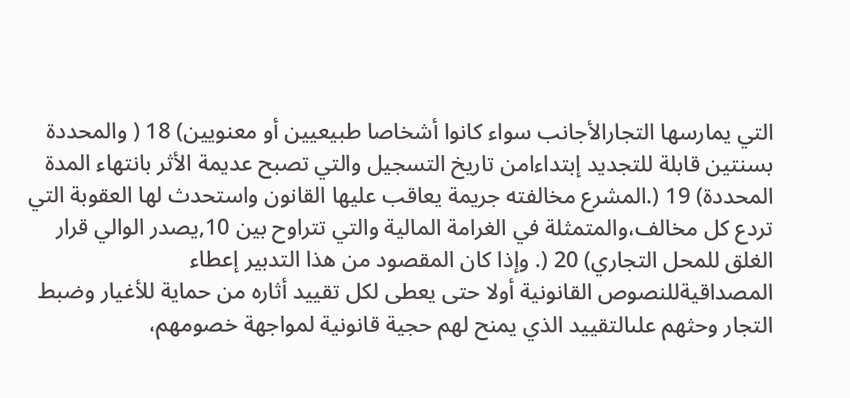التي يمارسها التجارالأجانب سواء كانوا أشخاصا طبيعيين أو معنويين) 18 ( والمحددة بسنتين قابلة للتجديد إبتداءامن تاريخ التسجيل والتي تصبح عديمة الأثر بانتهاء المدة المحددة) 19 (.المشرع مخالفته جريمة يعاقب عليها القانون واستحدث لها العقوبة التي تردع كل مخالف،والمتمثلة في الغرامة المالية والتي تتراوح بين 10,يصدر الوالي قرار الغلق للمحل التجاري) 20 (. وإذا كان المقصود من هذا التدبير إعطاء المصداقيةللنصوص القانونية أولا حتى يعطى لكل تقييد أثاره من حماية للأغيار وضبط التجار وحثهم علىالتقييد الذي يمنح لهم حجية قانونية لمواجهة خصومهم،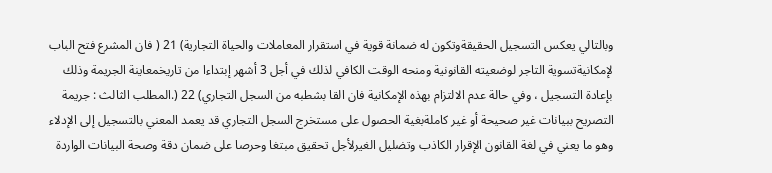وبالتالي يعكس التسجيل الحقيقةوتكون له ضمانة قوية في استقرار المعاملات والحياة التجارية) 21 ( فان المشرع فتح الباب لإمكانيةتسوية التاجر لوضعيته القانونية ومنحه الوقت الكافي لذلك في أجل 3 أشهر إبتداءا من تاريخمعاينة الجريمة وذلك بإعادة التسجيل ، وفي حالة عدم الالتزام بهذه الإمكانية فان القا بشطبه من السجل التجاري) 22 (.المطلب الثالث : جريمة التصريح ببيانات غير صحيحة أو غير كاملةبغية الحصول على مستخرج السجل التجاري قد يعمد المعني بالتسجيل إلى الإدلاء وهو ما يعني في لغة القانون الإقرار الكاذب وتضليل الغيرلأجل تحقيق مبتغا وحرصا على ضمان دقة وصحة البيانات الواردة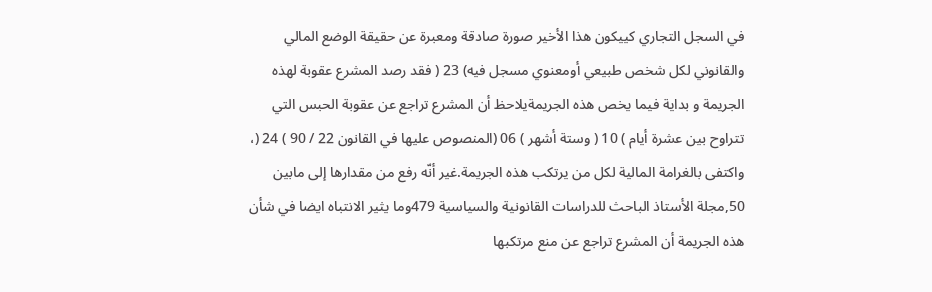في السجل التجاري كييكون هذا الأخير صورة صادقة ومعبرة عن حقيقة الوضع المالي والقانوني لكل شخص طبيعي أومعنوي مسجل فيه) 23 ( فقد رصد المشرع عقوبة لهذه الجريمة و بداية فيما يخص هذه الجريمةيلاحظ أن المشرع تراجع عن عقوبة الحبس التي تتراوح بين عشرة أيام ) 10 ( وستة أشهر ) 06 (المنصوص عليها في القانون 22 / 90 ) 24 (، واكتفى بالغرامة المالية لكل من يرتكب هذه الجريمة.غير أنّه رفع من مقدارها إلى مابين 50,مجلة الأستاذ الباحث للدراسات القانونية والسياسية 479وما يثير الانتباه ايضا في شأن هذه الجريمة أن المشرع تراجع عن منع مرتكبها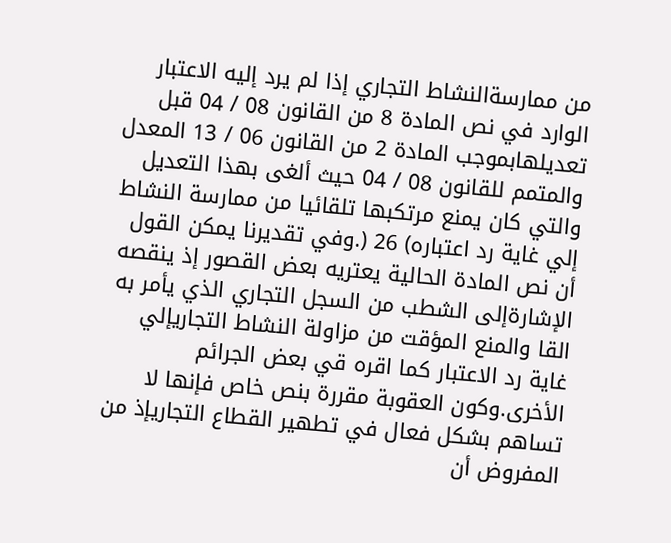من ممارسةالنشاط التجاري إذا لم يرد إليه الاعتبار الوارد في نص المادة 8 من القانون 08 / 04 قبل تعديلهابموجب المادة 2 من القانون 06 / 13 المعدل والمتمم للقانون 08 / 04 حيث ألغى بهذا التعديل والتي كان يمنع مرتكبها تلقائيا من ممارسة النشاط إلي غاية رد اعتباره) 26 (.وفي تقديرنا يمكن القول أن نص المادة الحالية يعتريه بعض القصور إذ ينقصه الإشارةإلى الشطب من السجل التجاري الذي يأمر به القا والمنع المؤقت من مزاولة النشاط التجاريإلي غاية رد الاعتبار كما اقره قي بعض الجرائم الأخرى.وكون العقوبة مقررة بنص خاص فإنها لا تساهم بشكل فعال في تطهير القطاع التجاريإذ من المفروض أن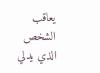يعاقب الشخص الذي يدلي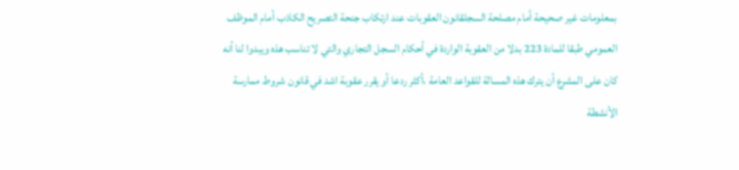بمعلومات غير صحيحة أمام مصلحة السجلقانون العقوبات عند ارتكاب جنحة التصريح الكاذب أمام الموظف العمومي طبقا للمادة 223 بدلا من العقوبة الواردة في أحكام السجل التجاري والتي لا تناسب هذه ويبدوا لنا أنه كان على المشرع أن يترك هذه المسالة للقواعد العامة ،أكثر ردعا أو يقرر عقوبة اشد في قانون شروط ممارسة الأنشطة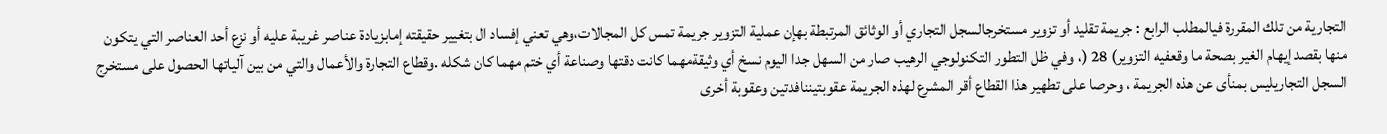التجارية من تلك المقررة فيالمطلب الرابع : جريمة تقليد أو تزوير مستخرجالسجل التجاري أو الوثائق المرتبطة بهإن عملية التزوير جريمة تمس كل المجالات،وهي تعني إفساد ال بتغيير حقيقته إمابزيادة عناصر غريبة عليه أو نزع أحد العناصر التي يتكون منها بقصد إيهام الغير بصحة ما وقعفيه التزوير) 28 (، وفي ظل التطور التكنولوجي الرهيب صار من السهل جدا اليوم نسخ أي وثيقةمهما كانت دقتها وصناعة أي ختم مهما كان شكله .وقطاع التجارة والأعمال والتي من بين آلياتها الحصول على مستخرج السجل التجاريليس بمنأى عن هذه الجريمة ، وحرصا على تطهير هذا القطاع أقر المشرع لهذه الجريمة عقوبتيننافدتين وعقوبة أخرى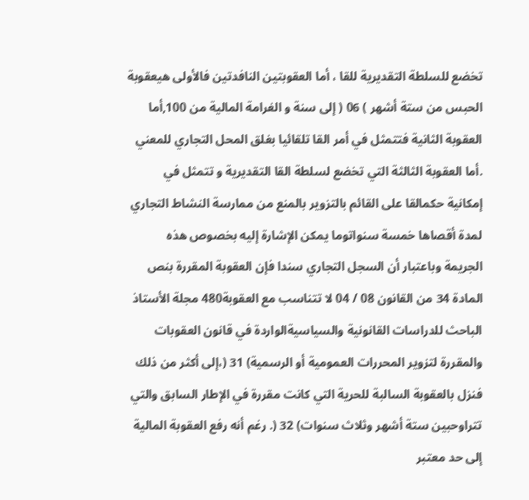تخضع للسلطة التقديرية للقا ، أما العقوبتين النافدتين فالأولى هيعقوبة الحبس من ستة أشهر ) 06 ( إلى سنة و الغرامة المالية من 100,أما العقوبة الثانية فتتمثل في أمر القا تلقائيا بغلق المحل التجاري للمعني .أما العقوبة الثالثة التي تخضع لسلطة القا التقديرية و تتمثل في إمكانية حكمالقا على القائم بالتزوير بالمنع من ممارسة النشاط التجاري لمدة أقصاها خمسة سنواتوما يمكن الإشارة إليه بخصوص هذه الجريمة وباعتبار أن السجل التجاري سندا فإن العقوبة المقررة بنص المادة 34 من القانون 08 / 04 لا تتناسب مع العقوبة480 مجلة الأستاذ الباحث للدراسات القانونية والسياسيةالواردة في قانون العقوبات والمقررة لتزوير المحررات العمومية أو الرسمية) 31 (،إلى أكثر من ذلك فنزل بالعقوبة السالبة للحرية التي كانت مقررة في الإطار السابق والتي تتراوحبين ستة أشهر وثلاث سنوات) 32 (. رغم أنه رفع العقوبة المالية إلى حد معتبر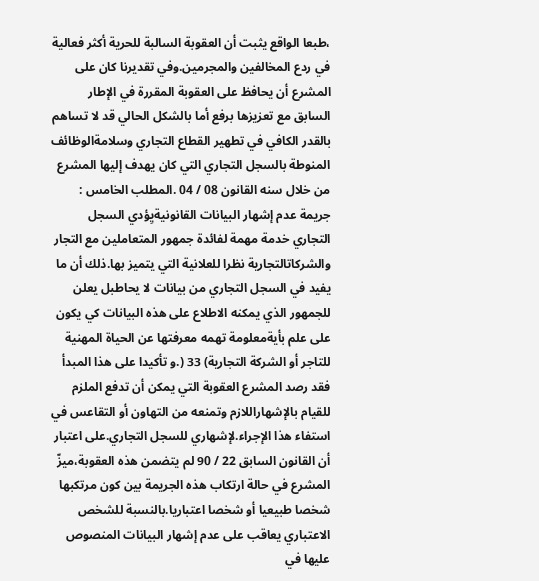،طبعا الواقع يثبت أن العقوبة السالبة للحرية أكثر فعالية في ردع المخالفين والمجرمين.وفي تقديرنا كان على المشرع أن يحافظ على العقوبة المقررة في الإطار السابق مع تعزيزها برفع أما بالشكل الحالي قد لا تساهم بالقدر الكافي في تطهير القطاع التجاري وسلامةالوظائف المنوطة بالسجل التجاري التي كان يهدف إليها المشرع من خلال سنه القانون 08 / 04 .المطلب الخامس : جريمة عدم إشهار البيانات القانونيةيِؤدي السجل التجاري خدمة مهمة لفائدة جمهور المتعاملين مع التجار والشركاتالتجارية نظرا للعلانية التي يتميز بها.ذلك أن ما يفيد في السجل التجاري من بيانات لا يحاطبل يعلن للجمهور الذي يمكنه الاطلاع على هذه البيانات كي يكون على علم بأيةمعلومة تهمه معرفتها عن الحياة المهنية للتاجر أو الشركة التجارية) 33 (.و تأكيدا على هذا المبدأ فقد رصد المشرع العقوبة التي يمكن أن تدفع الملزم للقيام بالإشهاراللازم وتمنعه من التهاون أو التقاعس في استفاء هذا الإجراء.لإشهاري للسجل التجاري.على اعتبار أن القانون السابق 22 / 90 لم يتضمن هذه العقوبة،ميزّ المشرع في حالة ارتكاب هذه الجريمة بين كون مرتكبها شخصا طبيعيا أو شخصا اعتباريا.بالنسبة للشخص الاعتباري يعاقب على عدم إشهار البيانات المنصوص عليها في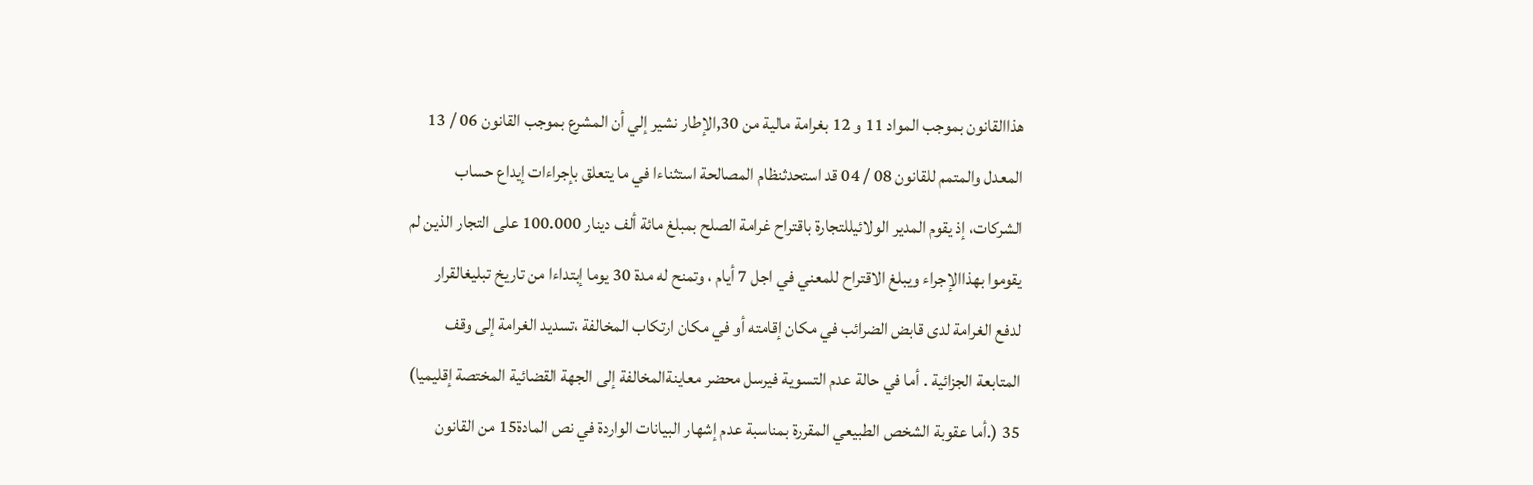هذاالقانون بموجب المواد 11 و 12 بغرامة مالية من 30,الإطار نشير إلي أن المشرع بموجب القانون 06 / 13 المعدل والمتمم للقانون 08 / 04 قد استحدثنظام المصالحة استثناءا في ما يتعلق بإجراءات إيداع حساب الشركات، إذ يقوم المدير الولائيللتجارة باقتراح غرامة الصلح بمبلغ مائة ألف دينار 100.000 على التجار الذين لم يقوموا بهذاالإجراء ويبلغ الاقتراح للمعني في اجل 7 أيام ، وتمنح له مدة 30 يوما إبتداءا من تاريخ تبليغالقرار لدفع الغرامة لدى قابض الضرائب في مكان إقامته أو في مكان ارتكاب المخالفة ،تسديد الغرامة إلى وقف المتابعة الجزائية . أما في حالة عدم التسوية فيرسل محضر معاينةالمخالفة إلى الجهة القضائية المختصة إقليميا) 35 (.أما عقوبة الشخص الطبيعي المقررة بمناسبة عدم إشهار البيانات الواردة في نص المادة15 من القانون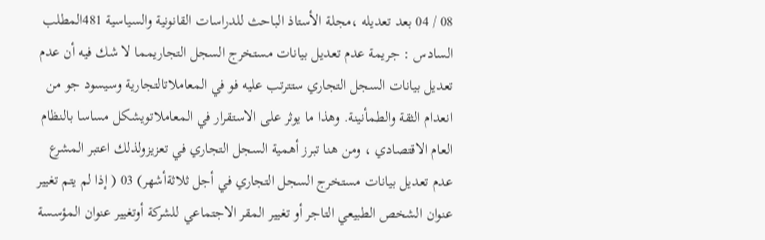08 / 04 بعد تعديله ،مجلة الأستاذ الباحث للدراسات القانونية والسياسية 481المطلب السادس : جريمة عدم تعديل بيانات مستخرج السجل التجاريمما لا شك فيه أن عدم تعديل بيانات السجل التجاري ستترتب عليه فو في المعاملاتالتجارية وسيسود جو من انعدام الثقة والطمأنينة. وهذا ما يوثر على الاستقرار في المعاملاتويشكل مساسا بالنظام العام الاقتصادي ، ومن هنا تبرز أهمية السجل التجاري في تعزيزولذلك اعتبر المشرع عدم تعديل بيانات مستخرج السجل التجاري في أجل ثلاثةأشهر) 03 ( إذا لم يتم تغيير عنوان الشخص الطبيعي التاجر أو تغيير المقر الاجتماعي للشركة أوتغيير عنوان المؤسسة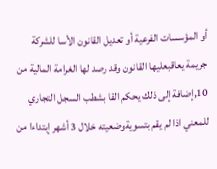أو المؤسسات الفرعية أو تعديل القانون الأسا للشركة جريمة يعاقبعليها القانون وقد رصد لها الغرامة المالية من 10,إضافة إلى ذلك يحكم القا بشطب السجل التجاري للمعني اذا لم يقم بتسويةوضعيته خلال 3 أشهر إبتداءا من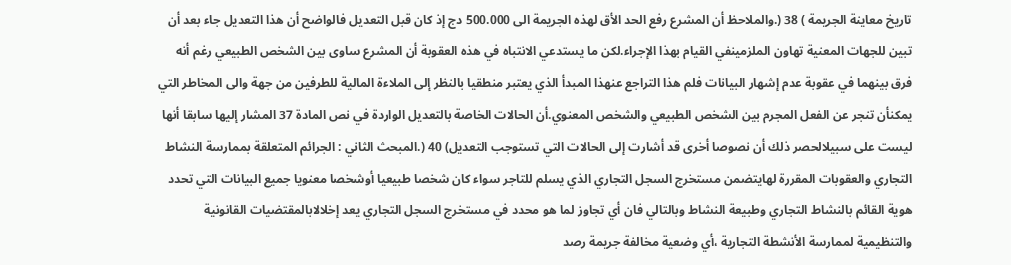تاريخ معاينة الجريمة ) 38 (.والملاحظ أن المشرع رفع الحد الأق لهذه الجريمة الى 500.000 دج إذ كان قبل التعديل فالواضح أن هذا التعديل جاء بعد أن تبين للجهات المعنية تهاون الملزمينفي القيام بهذا الإجراء.لكن ما يستدعي الانتباه في هذه العقوبة أن المشرع ساوى بين الشخص الطبيعي رغم أنه فرق بينهما في عقوبة عدم إشهار البيانات فلم هذا التراجع عنهذا المبدأ الذي يعتبر منطقيا بالنظر إلى الملاءة المالية للطرفين من جهة والى المخاطر التي يمكنأن تنجر عن الفعل المجرم بين الشخص الطبيعي والشخص المعنوي.أن الحالات الخاصة بالتعديل الواردة في نص المادة 37 المشار إليها سابقا أنها ليست على سبيلالحصر ذلك أن نصوصا أخرى قد أشارت إلى الحالات التي تستوجب التعديل) 40 (.المبحث الثاني : الجرائم المتعلقة بممارسة النشاط التجاري والعقوبات المقررة لهايتضمن مستخرج السجل التجاري الذي يسلم للتاجر سواء كان شخصا طبيعيا أوشخصا معنويا جميع البيانات التي تحدد هوية القائم بالنشاط التجاري وطبيعة النشاط وبالتالي فان أي تجاوز لما هو محدد في مستخرج السجل التجاري يعد إخلالابالمقتضيات القانونية والتنظيمية لممارسة الأنشطة التجارية ،أي وضعية مخالفة جريمة رصد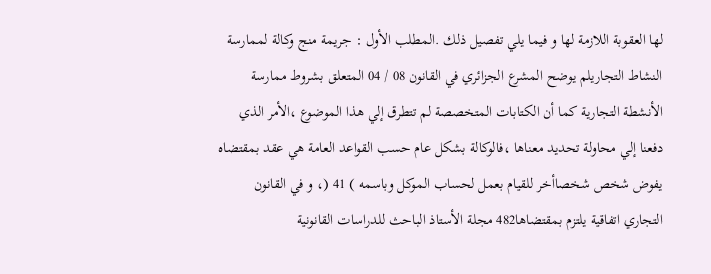لها العقوبة اللازمة لها و فيما يلي تفصيل ذلك .المطلب الأول : جريمة منج وكالة لممارسة النشاط التجاريلم يوضح المشرع الجزائري في القانون 08 / 04 المتعلق بشروط ممارسة الأنشطة التجارية كما أن الكتابات المتخصصة لم تتطرق إلي هذا الموضوع ،الأمر الذي دفعنا إلي محاولة تحديد معناها ،فالوكالة بشكل عام حسب القواعد العامة هي عقد بمقتضاه يفوض شخص شخصاأخر للقيام بعمل لحساب الموكل وباسمه ) 41 (، و في القانون التجاري اتفاقية يلتزم بمقتضاها482 مجلة الأستاذ الباحث للدراسات القانونية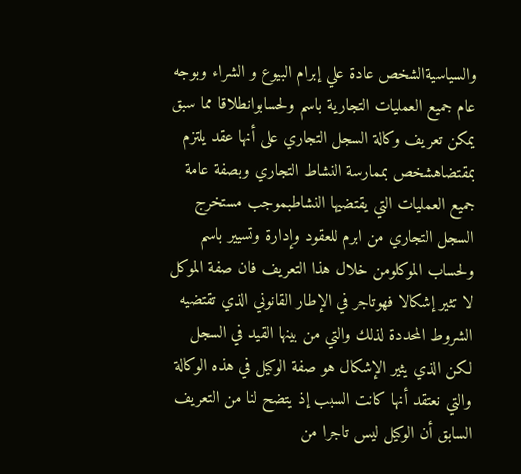والسياسيةالشخص عادة علي إبرام البيوع و الشراء وبوجه عام جميع العمليات التجارية باسم ولحسابوانطلاقا مما سبق يمكن تعريف وكالة السجل التجاري على أنها عقد يلتزم بمقتضاهشخص بممارسة النشاط التجاري وبصفة عامة جميع العمليات التي يقتضيها النشاطبموجب مستخرج السجل التجاري من ابرم للعقود وإدارة وتسيير باسم ولحساب الموكلومن خلال هذا التعريف فان صفة الموكل لا تثير إشكالا فهوتاجر في الإطار القانوني الذي تقتضيه الشروط المحددة لذلك والتي من بينها القيد في السجل لكن الذي يثير الإشكال هو صفة الوكيل في هذه الوكالة والتي نعتقد أنها كانت السبب إذ يتضح لنا من التعريف السابق أن الوكيل ليس تاجرا من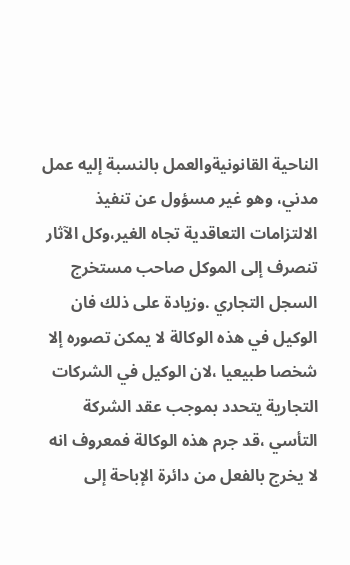الناحية القانونيةوالعمل بالنسبة إليه عمل مدني، وهو غير مسؤول عن تنفيذ الالتزامات التعاقدية تجاه الغير،وكل الآثار تنصرف إلى الموكل صاحب مستخرج السجل التجاري .وزيادة على ذلك فان الوكيل في هذه الوكالة لا يمكن تصوره إلا شخصا طبيعيا ،لان الوكيل في الشركات التجارية يتحدد بموجب عقد الشركة التأسي ،قد جرم هذه الوكالة فمعروف انه لا يخرج بالفعل من دائرة الإباحة إلى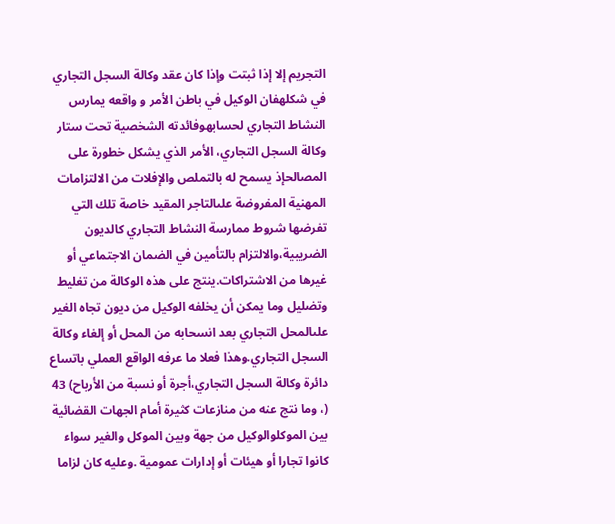التجريم إلا إذا ثبتت وإذا كان عقد وكالة السجل التجاري في شكلهفان الوكيل في باطن الأمر و واقعه يمارس النشاط التجاري لحسابهوفائدته الشخصية تحت ستار وكالة السجل التجاري، الأمر الذي يشكل خطورة على المصالحإذ يسمح له بالتملص والإفلات من الالتزامات المهنية المفروضة علىالتاجر المقيد خاصة تلك التي تفرضها شروط ممارسة النشاط التجاري كالديون الضريبية،والالتزام بالتأمين في الضمان الاجتماعي أو غيرها من الاشتراكات.ينتج على هذه الوكالة من تغليط وتضليل وما يمكن أن يخلفه الوكيل من ديون تجاه الغير علىالمحل التجاري بعد انسحابه من المحل أو إلغاء وكالة السجل التجاري.وهذا فعلا ما عرفه الواقع العملي باتساع دائرة وكالة السجل التجاري،أجرة أو نسبة من الأرباح) 43 (، وما نتج عنه من منازعات كثيرة أمام الجهات القضائية بين الموكلوالوكيل من جهة وبين الموكل والغير سواء كانوا تجارا أو هيئات أو إدارات عمومية .وعليه كان لزاما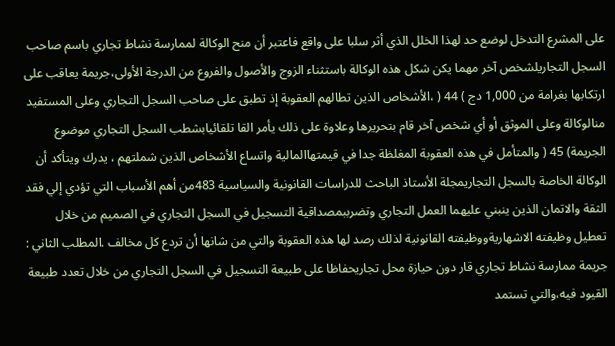على المشرع التدخل لوضع حد لهذا الخلل الذي أثر سلبا على واقع فاعتبر أن منح الوكالة لممارسة نشاط تجاري باسم صاحب السجل التجاريلشخص آخر مهما يكن شكل هذه الوكالة باستثناء الزوج والأصول والفروع من الدرجة الأولى،جريمة يعاقب على ارتكابها بغرامة من 1,000 دج ) 44 ( ،الأشخاص الذين تطالهم العقوبة إذ تطبق على صاحب السجل التجاري وعلى المستفيد منالوكالة وعلى الموثق أو أي شخص آخر قام بتحريرها وعلاوة على ذلك يأمر القا تلقائيابشطب السجل التجاري موضوع الجريمة) 45 ( والمتأمل في هذه العقوبة المغلظة جدا في قيمتهاالمالية واتساع الأشخاص الذين شملتهم ، يدرك ويتأكد أن الوكالة الخاصة بالسجل التجاريمجلة الأستاذ الباحث للدراسات القانونية والسياسية 483من أهم الأسباب التي تؤدي إلي فقد الثقة والاتمان الذين ينبني عليهما العمل التجاري وتضرببمصداقية التسجيل في السجل التجاري في الصميم من خلال تعطيل وظيفته الاشهاريةووظيفته القانونية لذلك رصد لها هذه العقوبة والتي من شانها أن تردع كل مخالف .المطلب الثاني : جريمة ممارسة نشاط تجاري قار دون حيازة محل تجاريحفاظا على طبيعة التسجيل في السجل التجاري من خلال تعدد طبيعة القيود فيه،والتي تستمد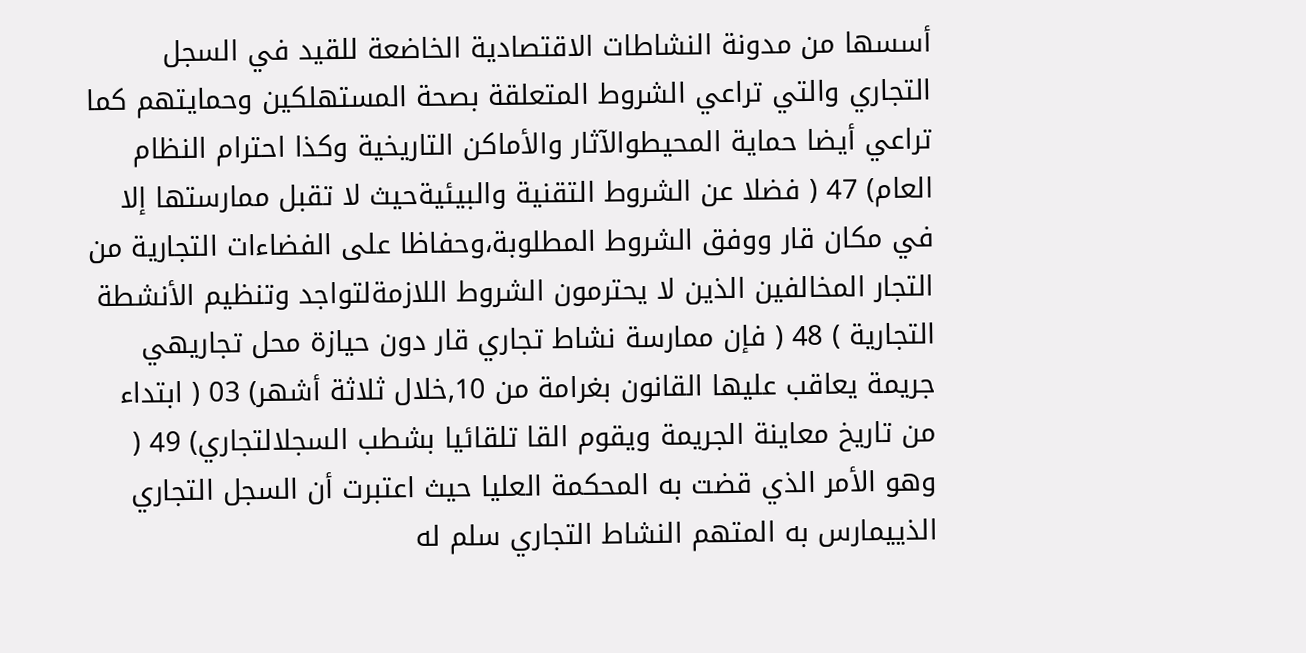أسسها من مدونة النشاطات الاقتصادية الخاضعة للقيد في السجل التجاري والتي تراعي الشروط المتعلقة بصحة المستهلكين وحمايتهم كما تراعي أيضا حماية المحيطوالآثار والأماكن التاريخية وكذا احترام النظام العام) 47 ( فضلا عن الشروط التقنية والبيئيةحيث لا تقبل ممارستها إلا في مكان قار ووفق الشروط المطلوبة،وحفاظا على الفضاءات التجارية من التجار المخالفين الذين لا يحترمون الشروط اللازمةلتواجد وتنظيم الأنشطة التجارية ) 48 ( فإن ممارسة نشاط تجاري قار دون حيازة محل تجاريهي جريمة يعاقب عليها القانون بغرامة من 10,خلال ثلاثة أشهر) 03 ( ابتداء من تاريخ معاينة الجريمة ويقوم القا تلقائيا بشطب السجلالتجاري) 49 ( وهو الأمر الذي قضت به المحكمة العليا حيث اعتبرت أن السجل التجاري الذييمارس به المتهم النشاط التجاري سلم له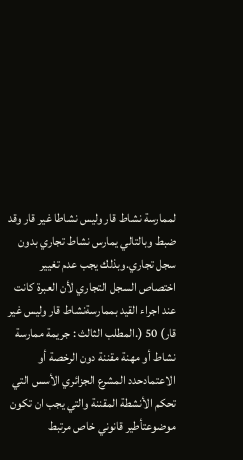لممارسة نشاط قار وليس نشاطا غير قار وقد ضبط وبالتالي يمارس نشاط تجاري بدون سجل تجاري.وبذلك يجب عدم تغيير اختصاص السجل التجاري لأن العبرة كانت عند اجراء القيد بممارسةنشاط قار وليس غير قار) 50 (.المطلب الثالث : جريمة ممارسة نشاط أو مهنة مقننة دون الرخصة أو الاعتمادحدد المشرع الجزائري الأسس التي تحكم الأنشطة المقننة والتي يجب ان تكون موضوعتأطير قانوني خاص مرتبط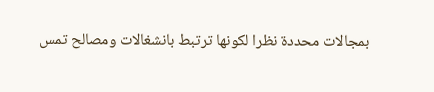بمجالات محددة نظرا لكونها ترتبط بانشغالات ومصالح تمس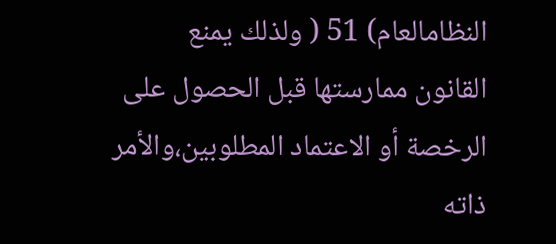النظامالعام) 51 ( ولذلك يمنع القانون ممارستها قبل الحصول على الرخصة أو الاعتماد المطلوبين،والأمر ذاته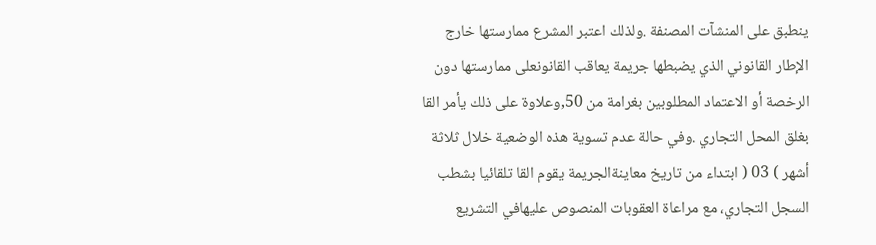ينطبق على المنشآت المصنفة .ولذلك اعتبر المشرع ممارستها خارج الإطار القانوني الذي يضبطها جريمة يعاقب القانونعلى ممارستها دون الرخصة أو الاعتماد المطلوبين بغرامة من 50,وعلاوة على ذلك يأمر القا بغلق المحل التجاري .وفي حالة عدم تسوية هذه الوضعية خلال ثلاثة أشهر ) 03 ( ابتداء من تاريخ معاينةالجريمة يقوم القا تلقائيا بشطب السجل التجاري، مع مراعاة العقوبات المنصوص عليهافي التشريع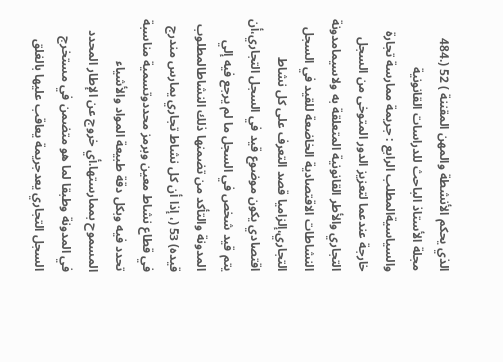الذي يحكم الأنشطة والمهن المقننة ) 52 (.484 مجلة الأستاذ الباحث للدراسات القانونية والسياسيةالمطلب الرابع : جريمة ممارسة تجارة خارجة عندعما لتعزيز الدور المتوخى من السجل التجاري والأطر القانونية المتعلقة به ولاسيمامدونة النشاطات الاقتصادية الخاضعة للقيد في السجل التجاري،إلزاميا قصد التعرف على كل نشاط اقتصادي يكون موضوع قيد في السجل التجاري،أن يتم قيد شخص في السجل ما لم يرجع فيه إلي المدونة والتأكد من تضمنها ذلك النشاطالمطلوب قيده) 53 (، إذا أن كل نشاط تجاري يمارس مندرج في قطاع نشاط معين وبرمز محددوتسمية مناسبة تحدد فيه وبكل دقة طبيعة المواد والأشياء المسموح بممارستها.أي خروج عن الإطار المحدد في المدونة وطبقا لما هو متضمن في مستخرج السجل التجاري يعدجريمة يعاقب عليها بالغلق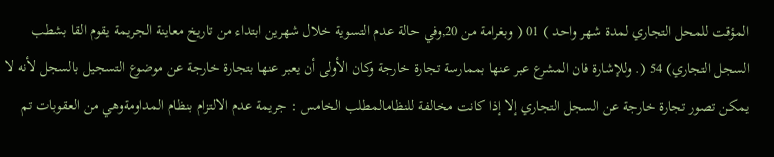المؤقت للمحل التجاري لمدة شهر واحد ) 01 ( وبغرامة من 20,وفي حالة عدم التسوية خلال شهرين ابتداء من تاريخ معاينة الجريمة يقوم القا بشطب السجل التجاري) 54 (. وللإشارة فان المشرع عبر عنها بممارسة تجارة خارجة وكان الأولى أن يعبر عنها بتجارة خارجة عن موضوع التسجيل بالسجل لأنه لا يمكن تصور تجارة خارجة عن السجل التجاري إلا إذا كانت مخالفة للنظامالمطلب الخامس : جريمة عدم الالتزام بنظام المداومةوهي من العقوبات تم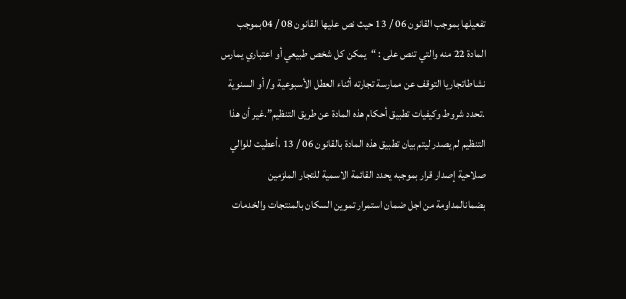تفعيلها بموجب القانون 06 / 13 حيث نص عليها القانون 08 / 04بموجب المادة 22 منه والتي تنص على : “يمكن كل شخص طبيعي أو اعتباري يمارس نشاطاتجاريا التوقف عن ممارسة تجارته أثناء العطل الأسبوعية و/ أو السنوية .تحدد شروط وكيفيات تطبيق أحكام هذه المادة عن طريق التنظيم”.غير أن هذا التنظيم لم يصدر ليتم بيان تطبيق هذه المادة بالقانون 06 / 13 ،أعطيت للوالي صلاحية إصدار قرار بموجبه يحدد القائمة الاسمية للتجار الملزمين بضمانالمداومة من اجل ضمان استمرار تموين السكان بالمنتجات والخدمات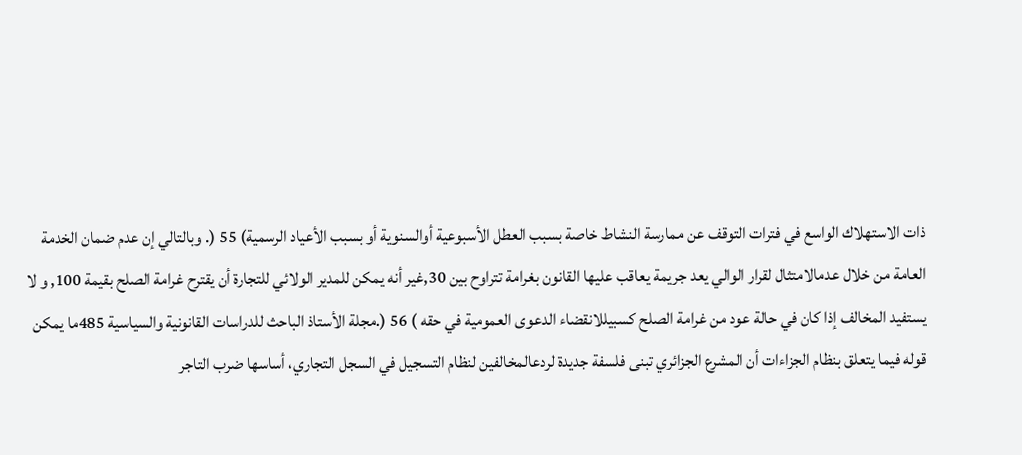ذات الاستهلاك الواسع في فترات التوقف عن ممارسة النشاط خاصة بسبب العطل الأسبوعية أوالسنوية أو بسبب الأعياد الرسمية) 55 (. وبالتالي إن عدم ضمان الخدمة العامة من خلال عدمالامتثال لقرار الوالي يعد جريمة يعاقب عليها القانون بغرامة تتراوح بين 30,غير أنه يمكن للمدير الولائي للتجارة أن يقترح غرامة الصلح بقيمة 100, و لا يستفيد المخالف إذا كان في حالة عود من غرامة الصلح كسبيللانقضاء الدعوى العمومية في حقه ) 56 (.مجلة الأستاذ الباحث للدراسات القانونية والسياسية 485ما يمكن قوله فيما يتعلق بنظام الجزاءات أن المشرع الجزائري تبنى فلسفة جديدة لردعالمخالفين لنظام التسجيل في السجل التجاري، أساسها ضرب التاجر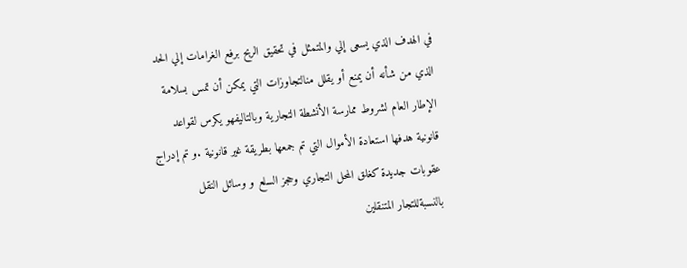في الهدف الذي يسعى إلي والمتمثل في تحقيق الربح برفع الغرامات إلي الحد الذي من شأنه أن يمنع أو يقلل منالتجاوزات التي يمكن أن تمس بسلامة الإطار العام لشروط ممارسة الأنشطة التجارية وبالتاليفهو يكرس لقواعد قانونية هدفها استعادة الأموال التي تم جمعها بطريقة غير قانونية .و تم إدراج عقوبات جديدة كغلق المحل التجاري وحجز السلع و وسائل النقل بالنسبةللتجار المتنقلين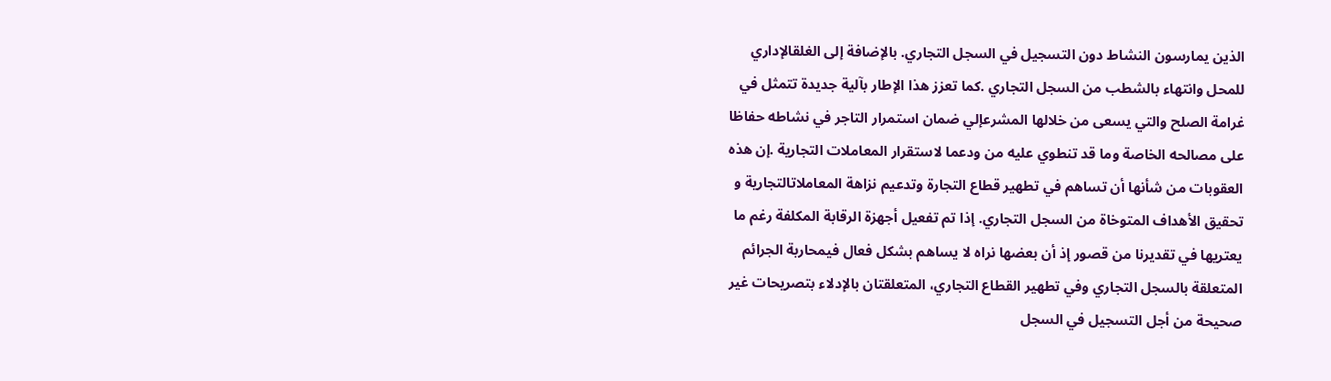الذين يمارسون النشاط دون التسجيل في السجل التجاري. بالإضافة إلى الغلقالإداري للمحل وانتهاء بالشطب من السجل التجاري .كما تعزز هذا الإطار بآلية جديدة تتمثل في غرامة الصلح والتي يسعى من خلالها المشرعإلي ضمان استمرار التاجر في نشاطه حفاظا على مصالحه الخاصة وما قد تنطوي عليه من ودعما لاستقرار المعاملات التجارية .إن هذه العقوبات من شأنها أن تساهم في تطهير قطاع التجارة وتدعيم نزاهة المعاملاتالتجارية و تحقيق الأهداف المتوخاة من السجل التجاري. إذا تم تفعيل أجهزة الرقابة المكلفة رغم ما يعتريها في تقديرنا من قصور إذ أن بعضها نراه لا يساهم بشكل فعال فيمحاربة الجرائم المتعلقة بالسجل التجاري وفي تطهير القطاع التجاري، المتعلقتان بالإدلاء بتصريحات غير صحيحة من أجل التسجيل في السجل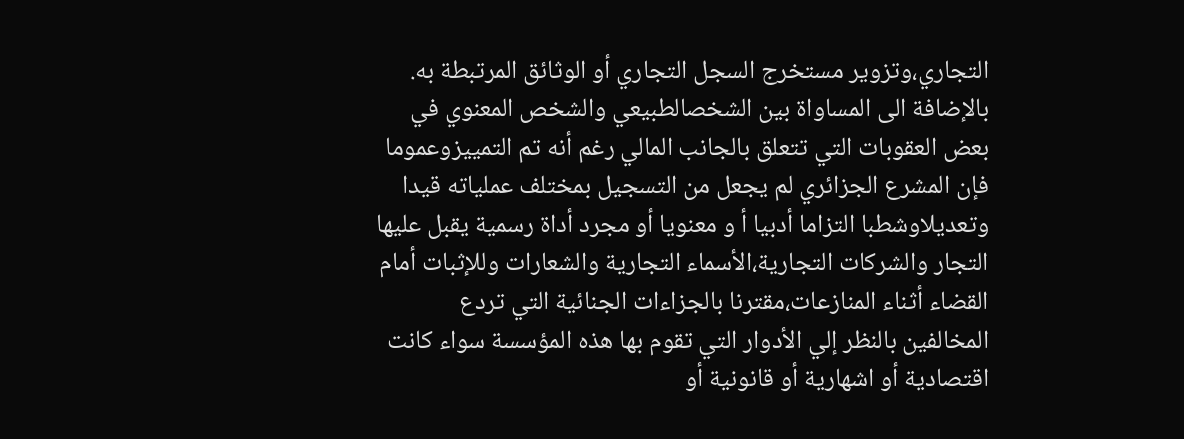التجاري،وتزوير مستخرج السجل التجاري أو الوثائق المرتبطة به. بالإضافة الى المساواة بين الشخصالطبيعي والشخص المعنوي في بعض العقوبات التي تتعلق بالجانب المالي رغم أنه تم التمييزوعموما فإن المشرع الجزائري لم يجعل من التسجيل بمختلف عملياته قيدا وتعديلاوشطبا التزاما أدبيا أ و معنويا أو مجرد أداة رسمية يقبل عليها التجار والشركات التجارية،الأسماء التجارية والشعارات وللإثبات أمام القضاء أثناء المنازعات،مقترنا بالجزاءات الجنائية التي تردع المخالفين بالنظر إلي الأدوار التي تقوم بها هذه المؤسسة سواء كانت اقتصادية أو اشهارية أو قانونية أو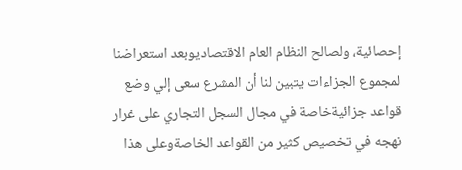إحصائية، ولصالح النظام العام الاقتصاديوبعد استعراضنا لمجموع الجزاءات يتبين لنا أن المشرع سعى إلي وضع قواعد جزائيةخاصة في مجال السجل التجاري على غرار نهجه في تخصيص كثير من القواعد الخاصةوعلى هذا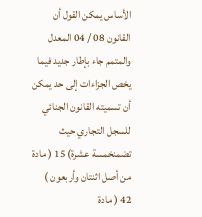الأساس يمكن القول أن القانون 08 / 04 المعدل والمتمم جاء بإطار جديد فيما يخص الجزاءات إلى حد يمكن أن تسميته القانون الجنائي للسجل التجاري حيث تضمنخمسة عشرة) 15 ( مادة من أصل اثنتان وأربعون ) 42 ( مادة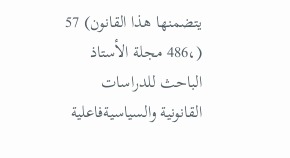يتضمنها هذا القانون) 57 (،486 مجلة الأستاذ الباحث للدراسات القانونية والسياسيةفاعلية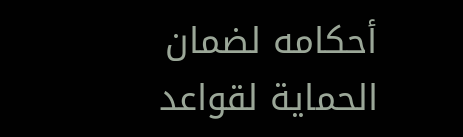أحكامه لضمان الحماية لقواعد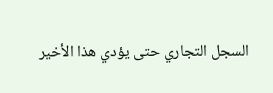السجل التجاري حتى يؤدي هذا الأخير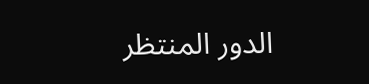الدور المنتظر